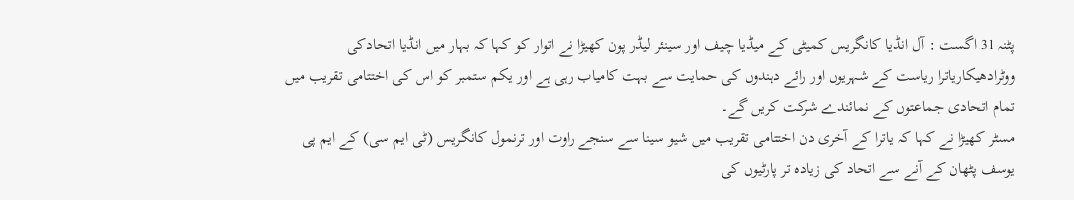پٹنہ 31 اگست : آل انڈیا کانگریس کمیٹی کے میڈیا چیف اور سینئر لیڈر پون کھیڑا نے اتوار کو کہا کہ بہار میں انڈیا اتحادکی ووٹرادھیکاریاترا ریاست کے شہریوں اور رائے دہندوں کی حمایت سے بہت کامیاب رہی ہے اور یکم ستمبر کو اس کی اختتامی تقریب میں تمام اتحادی جماعتوں کے نمائندے شرکت کریں گے۔
مسٹر کھیڑا نے کہا کہ یاترا کے آخری دن اختتامی تقریب میں شیو سینا سے سنجے راوت اور ترنمول کانگریس (ٹی ایم سی) کے ایم پی یوسف پٹھان کے آنے سے اتحاد کی زیادہ تر پارٹیوں کی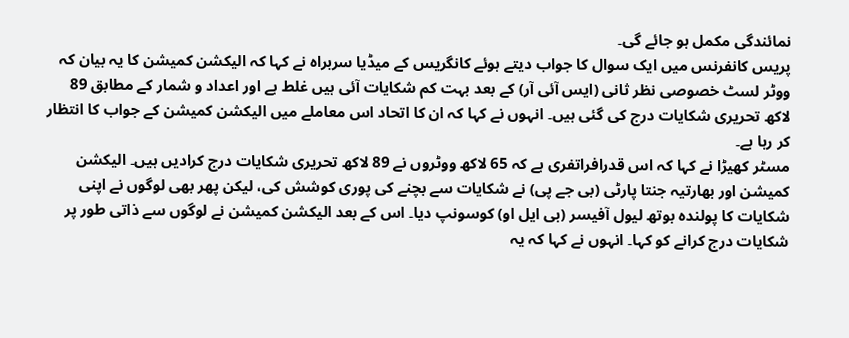نمائندگی مکمل ہو جائے گی۔
پریس کانفرنس میں ایک سوال کا جواب دیتے ہوئے کانگریس کے میڈیا سربراہ نے کہا کہ الیکشن کمیشن کا یہ بیان کہ ووٹر لسٹ خصوصی نظر ثانی (ایس آئی آر) کے بعد بہت کم شکایات آئی ہیں غلط ہے اور اعداد و شمار کے مطابق 89 لاکھ تحریری شکایات درج کی گئی ہیں۔ انہوں نے کہا کہ ان کا اتحاد اس معاملے میں الیکشن کمیشن کے جواب کا انتظار کر رہا ہے۔
مسٹر کھیڑا نے کہا کہ اس قدرافراتفری ہے کہ 65 لاکھ ووٹروں نے 89 لاکھ تحریری شکایات درج کرادیں ہیں۔ الیکشن کمیشن اور بھارتیہ جنتا پارٹی (بی جے پی) نے شکایات سے بچنے کی پوری کوشش کی، لیکن پھر بھی لوگوں نے اپنی شکایات کا پولندہ بوتھ لیول آفیسر (بی ایل او) کوسونپ دیا۔ اس کے بعد الیکشن کمیشن نے لوگوں سے ذاتی طور پر شکایات درج کرانے کو کہا۔ انہوں نے کہا کہ یہ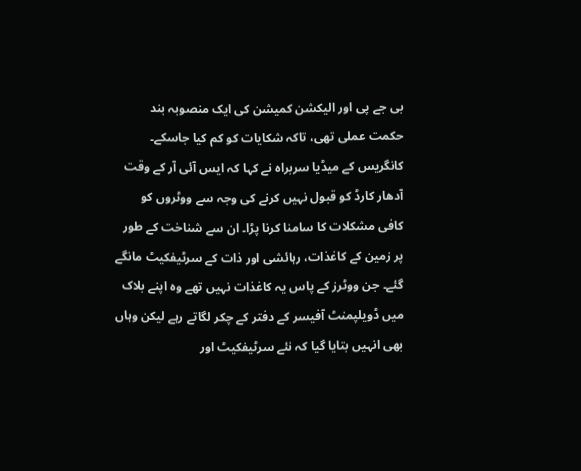بی جے پی اور الیکشن کمیشن کی ایک منصوبہ بند حکمت عملی تھی، تاکہ شکایات کو کم کیا جاسکے۔
کانگریس کے میڈیا سربراہ نے کہا کہ ایس آئی آر کے وقت آدھار کارڈ کو قبول نہیں کرنے کی وجہ سے ووٹروں کو کافی مشکلات کا سامنا کرنا پڑا۔ ان سے شناخت کے طور پر زمین کے کاغذات، رہائشی اور ذات کے سرٹیفکیٹ مانگے گئے۔ جن ووٹرز کے پاس یہ کاغذات نہیں تھے وہ اپنے بلاک میں ڈویلپمنٹ آفیسر کے دفتر کے چکر لگاتے رہے لیکن وہاں بھی انہیں بتایا گیا کہ نئے سرٹیفکیٹ اور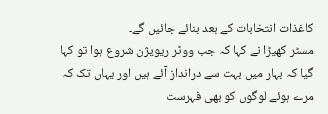کاغذات انتخابات کے بعد بنائے جائیں گے۔
مسٹر کھیڑا نے کہا کہ جب ووٹر ریویژن شروع ہوا تو کہا گیا کہ بہار میں بہت سے درانداز آئے ہیں اور یہاں تک کہ مرے ہوئے لوگوں کو بھی فہرست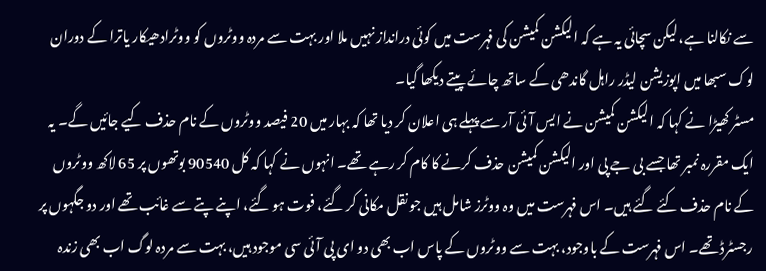سے نکالنا ہے، لیکن سچائی یہ ہے کہ الیکشن کمیشن کی فہرست میں کوئی درانداز نہیں ملا اور بہت سے مردہ ووٹروں کو ووٹرادھیکار یاترا کے دوران لوک سبھا میں اپوزیشن لیڈر راہل گاندھی کے ساتھ چائے پیتے دیکھا گیا۔
مسٹر کھیڑا نے کہا کہ الیکشن کمیشن نے ایس آئی آر سے پہلے ہی اعلان کر دیا تھا کہ بہار میں 20 فیصد ووٹروں کے نام حذف کیے جائیں گے۔ یہ ایک مقررہ نمبر تھا جسے بی جے پی اور الیکشن کمیشن حذف کرنے کا کام کر رہے تھے۔ انہوں نے کہا کہ کل 90540 بوتھوں پر 65 لاکھ ووٹروں کے نام حذف کئے گئے ہیں۔ اس فہرست میں وہ ووٹرز شامل ہیں جو نقل مکانی کر گئے، فوت ہو گئے، اپنے پتے سے غائب تھے اور دو جگہوں پر رجسٹرڈ تھے۔ اس فہرست کے باوجود، بہت سے ووٹروں کے پاس اب بھی دو ای پی آئی سی موجود ہیں، بہت سے مردہ لوگ اب بھی زندہ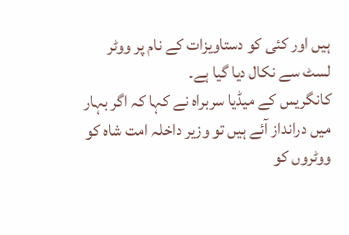ہیں اور کئی کو دستاویزات کے نام پر ووٹر لسٹ سے نکال دیا گیا ہے۔
کانگریس کے میڈیا سربراہ نے کہا کہ اگر بہار میں درانداز آئے ہیں تو وزیر داخلہ امت شاہ کو ووٹروں کو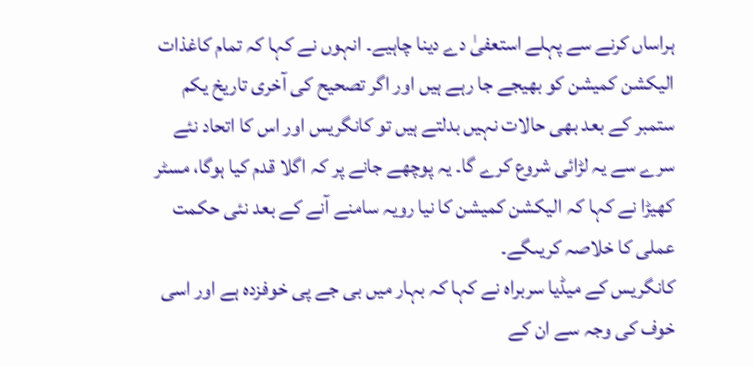ہراساں کرنے سے پہلے استعفیٰ دے دینا چاہیے۔ انہوں نے کہا کہ تمام کاغذات الیکشن کمیشن کو بھیجے جا رہے ہیں اور اگر تصحیح کی آخری تاریخ یکم ستمبر کے بعد بھی حالات نہیں بدلتے ہیں تو کانگریس اور اس کا اتحاد نئے سرے سے یہ لڑائی شروع کرے گا۔ یہ پوچھے جانے پر کہ اگلا قدم کیا ہوگا، مسٹر کھیڑا نے کہا کہ الیکشن کمیشن کا نیا رویہ سامنے آنے کے بعد نئی حکمت عملی کا خلاصہ کریںگے۔
کانگریس کے میڈیا سربراہ نے کہا کہ بہار میں بی جے پی خوفزدہ ہے اور اسی خوف کی وجہ سے ان کے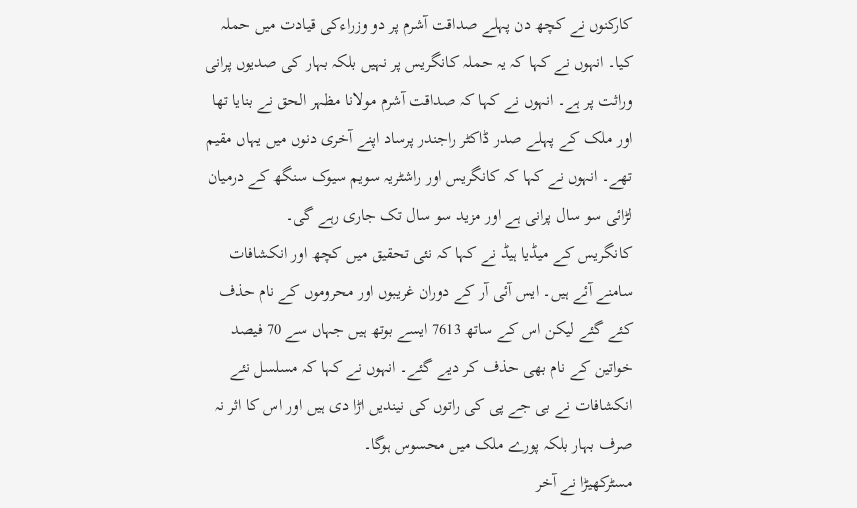کارکنوں نے کچھ دن پہلے صداقت آشرم پر دو وزراءکی قیادت میں حملہ کیا۔ انہوں نے کہا کہ یہ حملہ کانگریس پر نہیں بلکہ بہار کی صدیوں پرانی وراثت پر ہے۔ انہوں نے کہا کہ صداقت آشرم مولانا مظہر الحق نے بنایا تھا اور ملک کے پہلے صدر ڈاکٹر راجندر پرساد اپنے آخری دنوں میں یہاں مقیم تھے۔ انہوں نے کہا کہ کانگریس اور راشٹریہ سویم سیوک سنگھ کے درمیان لڑائی سو سال پرانی ہے اور مزید سو سال تک جاری رہے گی۔
کانگریس کے میڈیا ہیڈ نے کہا کہ نئی تحقیق میں کچھ اور انکشافات سامنے آئے ہیں۔ ایس آئی آر کے دوران غریبوں اور محروموں کے نام حذف کئے گئے لیکن اس کے ساتھ 7613 ایسے بوتھ ہیں جہاں سے 70 فیصد خواتین کے نام بھی حذف کر دیے گئے۔ انہوں نے کہا کہ مسلسل نئے انکشافات نے بی جے پی کی راتوں کی نیندیں اڑا دی ہیں اور اس کا اثر نہ صرف بہار بلکہ پورے ملک میں محسوس ہوگا۔
مسٹرکھیڑا نے آخر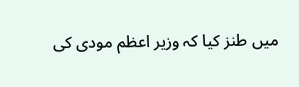میں طنز کیا کہ وزیر اعظم مودی کی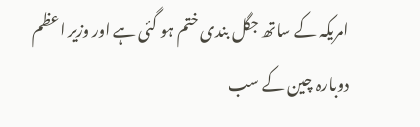امریکہ کے ساتھ جگل بندی ختم ہو گئی ہے اور وزیر اعظم دوبارہ چین کے سب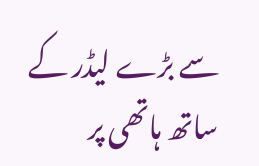سے بڑے لیڈر کے ساتھ ہاتھی پر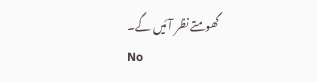گھومتے نظر آئیں گے۔
No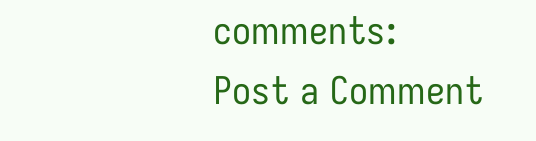comments:
Post a Comment